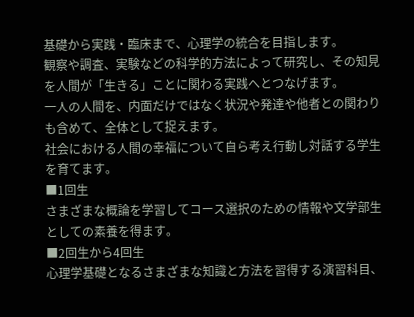基礎から実践・臨床まで、心理学の統合を目指します。
観察や調査、実験などの科学的方法によって研究し、その知見を人間が「生きる」ことに関わる実践へとつなげます。
一人の人間を、内面だけではなく状況や発達や他者との関わりも含めて、全体として捉えます。
社会における人間の幸福について自ら考え行動し対話する学生を育てます。
■1回生
さまざまな概論を学習してコース選択のための情報や文学部生としての素養を得ます。
■2回生から4回生
心理学基礎となるさまざまな知識と方法を習得する演習科目、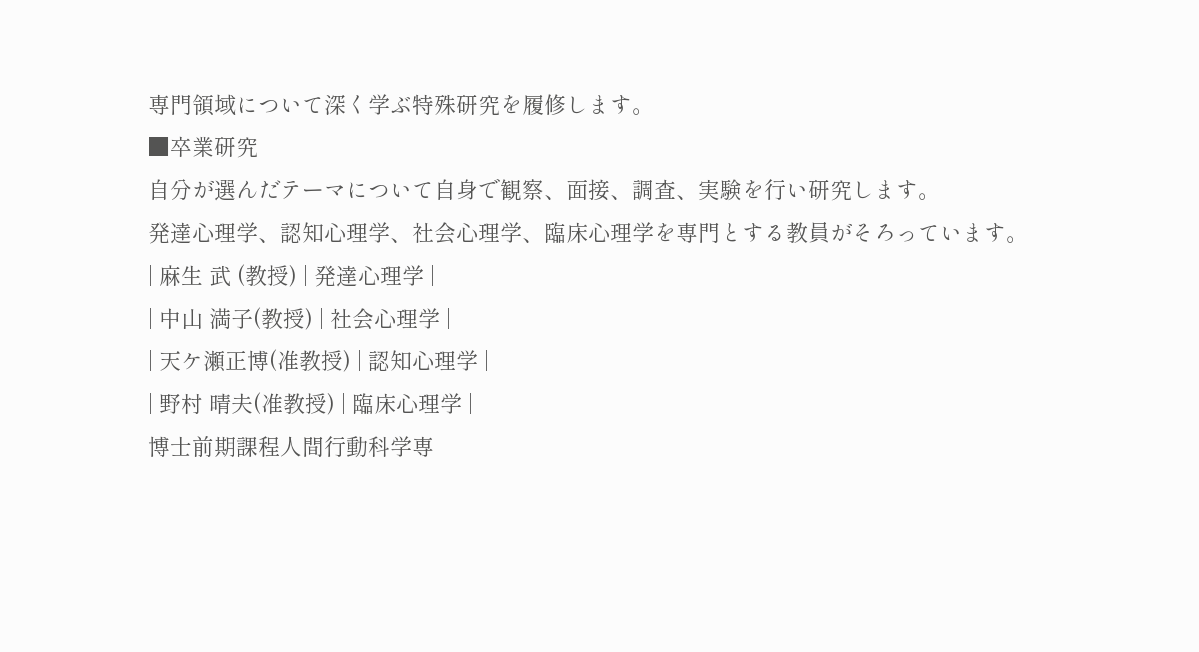専門領域について深く学ぶ特殊研究を履修します。
■卒業研究
自分が選んだテーマについて自身で観察、面接、調査、実験を行い研究します。
発達心理学、認知心理学、社会心理学、臨床心理学を専門とする教員がそろっています。
| 麻生 武 (教授) | 発達心理学 |
| 中山 満子(教授) | 社会心理学 |
| 天ケ瀬正博(准教授) | 認知心理学 |
| 野村 晴夫(准教授) | 臨床心理学 |
博士前期課程人間行動科学専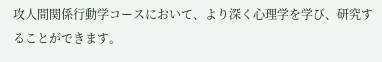攻人間関係行動学コースにおいて、より深く心理学を学び、研究することができます。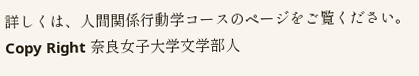詳しくは、人間関係行動学コースのページをご覧ください。
Copy Right 奈良女子大学文学部人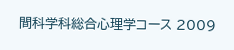間科学科総合心理学コース 2009